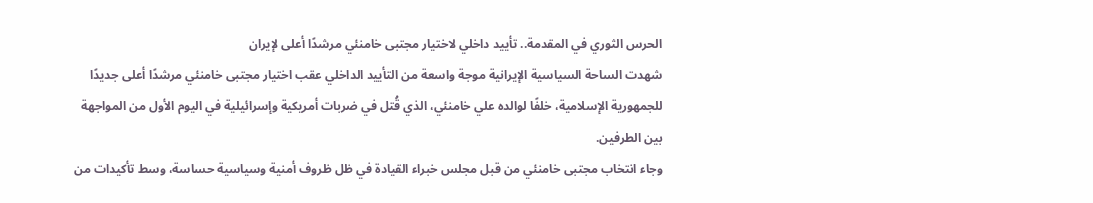الحرس الثوري في المقدمة.. تأييد داخلي لاختيار مجتبى خامنئي مرشدًا أعلى لإيران
شهدت الساحة السياسية الإيرانية موجة واسعة من التأييد الداخلي عقب اختيار مجتبى خامنئي مرشدًا أعلى جديدًا للجمهورية الإسلامية، خلفًا لوالده علي خامنئي، الذي قُتل في ضربات أمريكية وإسرائيلية في اليوم الأول من المواجهة بين الطرفين.
وجاء انتخاب مجتبى خامنئي من قبل مجلس خبراء القيادة في ظل ظروف أمنية وسياسية حساسة، وسط تأكيدات من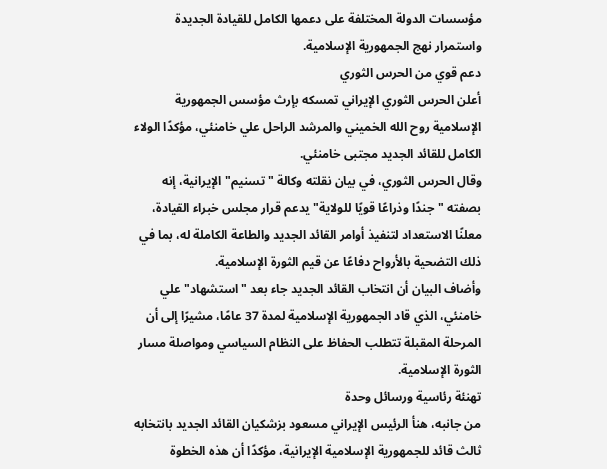مؤسسات الدولة المختلفة على دعمها الكامل للقيادة الجديدة واستمرار نهج الجمهورية الإسلامية.
دعم قوي من الحرس الثوري
أعلن الحرس الثوري الإيراني تمسكه بإرث مؤسس الجمهورية الإسلامية روح الله الخميني والمرشد الراحل علي خامنئي، مؤكدًا الولاء الكامل للقائد الجديد مجتبى خامنئي.
وقال الحرس الثوري، في بيان نقلته وكالة "تسنيم" الإيرانية، إنه بصفته "جندًا وذراعًا قويًا للولاية" يدعم قرار مجلس خبراء القيادة، معلنًا الاستعداد لتنفيذ أوامر القائد الجديد والطاعة الكاملة له، بما في ذلك التضحية بالأرواح دفاعًا عن قيم الثورة الإسلامية.
وأضاف البيان أن انتخاب القائد الجديد جاء بعد "استشهاد" علي خامنئي، الذي قاد الجمهورية الإسلامية لمدة 37 عامًا، مشيرًا إلى أن المرحلة المقبلة تتطلب الحفاظ على النظام السياسي ومواصلة مسار الثورة الإسلامية.
تهنئة رئاسية ورسائل وحدة
من جانبه، هنأ الرئيس الإيراني مسعود بزشكيان القائد الجديد بانتخابه ثالث قائد للجمهورية الإسلامية الإيرانية، مؤكدًا أن هذه الخطوة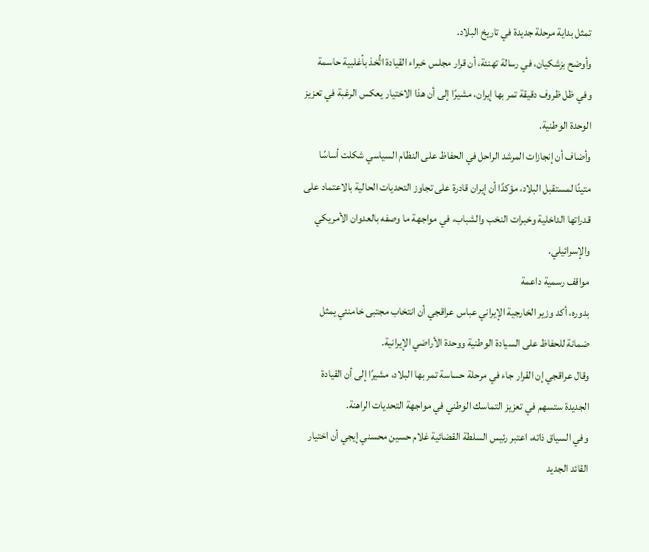تمثل بداية مرحلة جديدة في تاريخ البلاد.
وأوضح بزشكيان، في رسالة تهنئة، أن قرار مجلس خبراء القيادة اتُّخذ بأغلبية حاسمة وفي ظل ظروف دقيقة تمر بها إيران، مشيرًا إلى أن هذا الاختيار يعكس الرغبة في تعزيز الوحدة الوطنية.
وأضاف أن إنجازات المرشد الراحل في الحفاظ على النظام السياسي شكلت أساسًا متينًا لمستقبل البلاد، مؤكدًا أن إيران قادرة على تجاوز التحديات الحالية بالاعتماد على قدراتها الداخلية وخبرات النخب والشباب، في مواجهة ما وصفه بالعدوان الأمريكي والإسرائيلي.
مواقف رسمية داعمة
بدوره، أكد وزير الخارجية الإيراني عباس عراقجي أن انتخاب مجتبى خامنئي يمثل ضمانة للحفاظ على السيادة الوطنية ووحدة الأراضي الإيرانية.
وقال عراقجي إن القرار جاء في مرحلة حساسة تمر بها البلاد، مشيرًا إلى أن القيادة الجديدة ستسهم في تعزيز التماسك الوطني في مواجهة التحديات الراهنة.
وفي السياق ذاته، اعتبر رئيس السلطة القضائية غلام حسين محسني إيجي أن اختيار القائد الجديد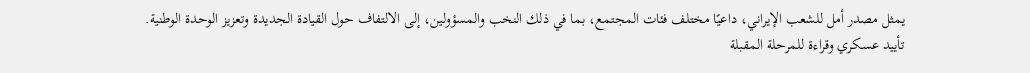يمثل مصدر أمل للشعب الإيراني، داعيًا مختلف فئات المجتمع، بما في ذلك النخب والمسؤولين، إلى الالتفاف حول القيادة الجديدة وتعزيز الوحدة الوطنية.
تأييد عسكري وقراءة للمرحلة المقبلة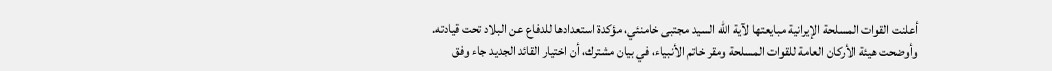أعلنت القوات المسلحة الإيرانية مبايعتها لآية الله السيد مجتبى خامنئي، مؤكدة استعدادها للدفاع عن البلاد تحت قيادته.
وأوضحت هيئة الأركان العامة للقوات المسلحة ومقر خاتم الأنبياء، في بيان مشترك، أن اختيار القائد الجديد جاء وفق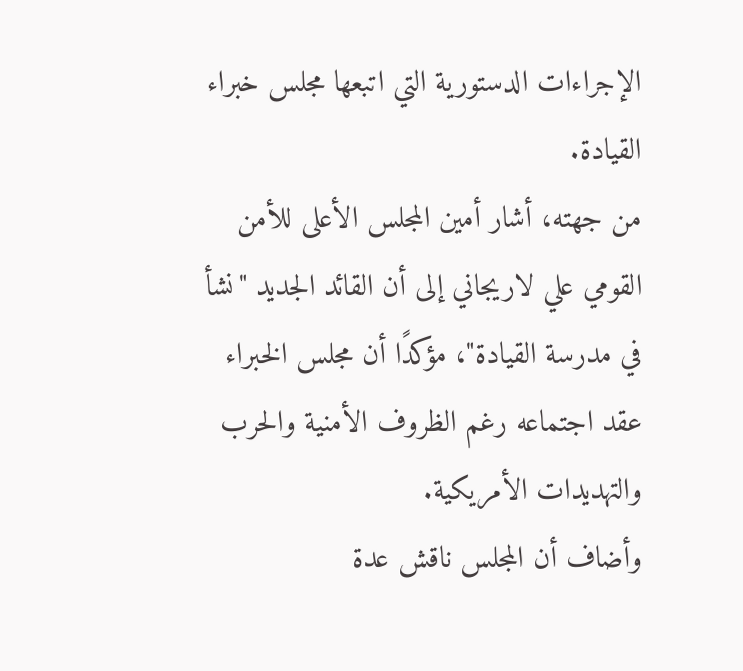الإجراءات الدستورية التي اتبعها مجلس خبراء القيادة.
من جهته، أشار أمين المجلس الأعلى للأمن القومي علي لاريجاني إلى أن القائد الجديد "نشأ في مدرسة القيادة"، مؤكدًا أن مجلس الخبراء عقد اجتماعه رغم الظروف الأمنية والحرب والتهديدات الأمريكية.
وأضاف أن المجلس ناقش عدة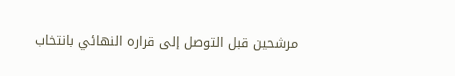مرشحين قبل التوصل إلى قراره النهائي بانتخاب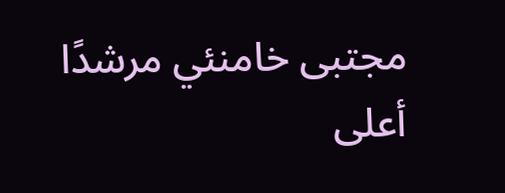مجتبى خامنئي مرشدًا أعلى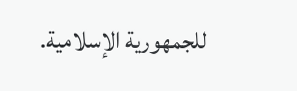للجمهورية الإسلامية.